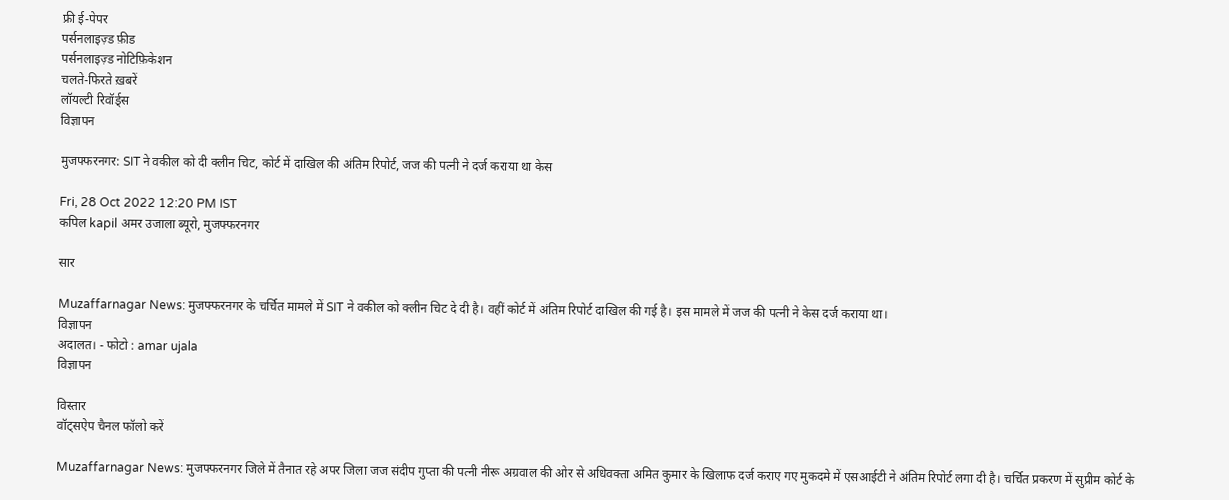फ्री ई-पेपर
पर्सनलाइज़्ड फ़ीड
पर्सनलाइज़्ड नोटिफ़िकेशन
चलते-फिरते ख़बरें
लॉयल्टी रिवॉर्ड्स
विज्ञापन

मुजफ्फरनगर: SIT ने वकील को दी क्लीन चिट, कोर्ट में दाखिल की अंतिम रिपोर्ट, जज की पत्नी ने दर्ज कराया था केस

Fri, 28 Oct 2022 12:20 PM IST
कपिल kapil अमर उजाला ब्यूरो, मुजफ्फरनगर

सार

Muzaffarnagar News: मुजफ्फरनगर के चर्चित मामले में SIT ने वकील को क्लीन चिट दे दी है। वहीं कोर्ट में अंतिम रिपोर्ट दाखिल की गई है। इस मामले में जज की पत्नी ने केस दर्ज कराया था।
विज्ञापन
अदालत। - फोटो : amar ujala
विज्ञापन

विस्तार
वॉट्सऐप चैनल फॉलो करें

Muzaffarnagar News: मुजफ्फरनगर जिले में तैनात रहे अपर जिला जज संदीप गुप्ता की पत्नी नीरू अग्रवाल की ओर से अधिवक्ता अमित कुमार के खिलाफ दर्ज कराए गए मुकदमे में एसआईटी ने अंतिम रिपोर्ट लगा दी है। चर्चित प्रकरण में सुप्रीम कोर्ट के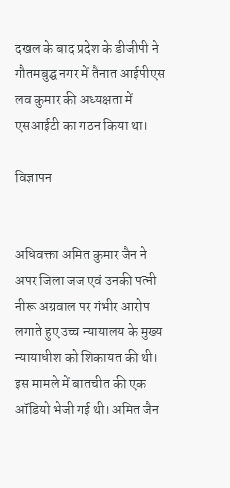दखल के बाद प्रदेश के डीजीपी ने गौतमबुद्घ नगर में तैनात आईपीएस लव कुमार की अध्यक्षता में एसआईटी का गठन किया था।

विज्ञापन


अधिवक्ता अमित कुमार जैन ने अपर जिला जज एवं उनकी पत्नी नीरू अग्रवाल पर गंभीर आरोप लगाते हुए उच्च न्यायालय के मुख्य न्यायाधीश को शिकायत की थी। इस मामले में बातचीत की एक ऑडियो भेजी गई थी। अमित जैन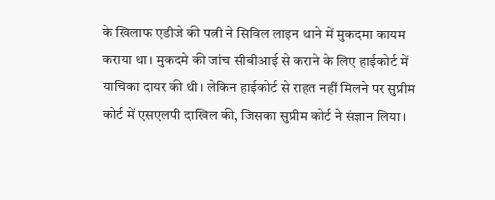के खिलाफ एडीजे की पत्नी ने सिविल लाइन थाने में मुकदमा कायम कराया था। मुकदमे की जांच सीबीआई से कराने के लिए हाईकोर्ट में याचिका दायर की थी। लेकिन हाईकोर्ट से राहत नहीं मिलने पर सुप्रीम कोर्ट में एसएलपी दाखिल की, जिसका सुप्रीम कोर्ट ने संज्ञान लिया।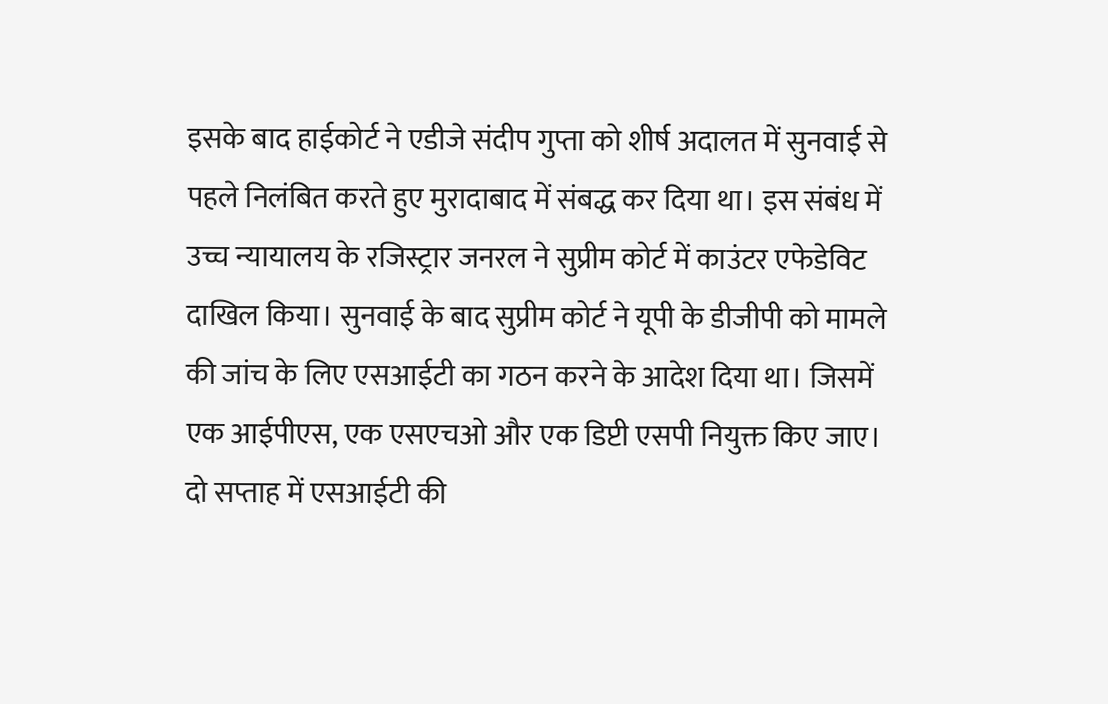इसके बाद हाईकोर्ट ने एडीजे संदीप गुप्ता को शीर्ष अदालत में सुनवाई से पहले निलंबित करते हुए मुरादाबाद में संबद्ध कर दिया था। इस संबंध में उच्च न्यायालय के रजिस्ट्रार जनरल ने सुप्रीम कोर्ट में काउंटर एफेडेविट दाखिल किया। सुनवाई के बाद सुप्रीम कोर्ट ने यूपी के डीजीपी को मामले की जांच के लिए एसआईटी का गठन करने के आदेश दिया था। जिसमें एक आईपीएस, एक एसएचओ और एक डिप्टी एसपी नियुक्त किए जाए। दो सप्ताह में एसआईटी की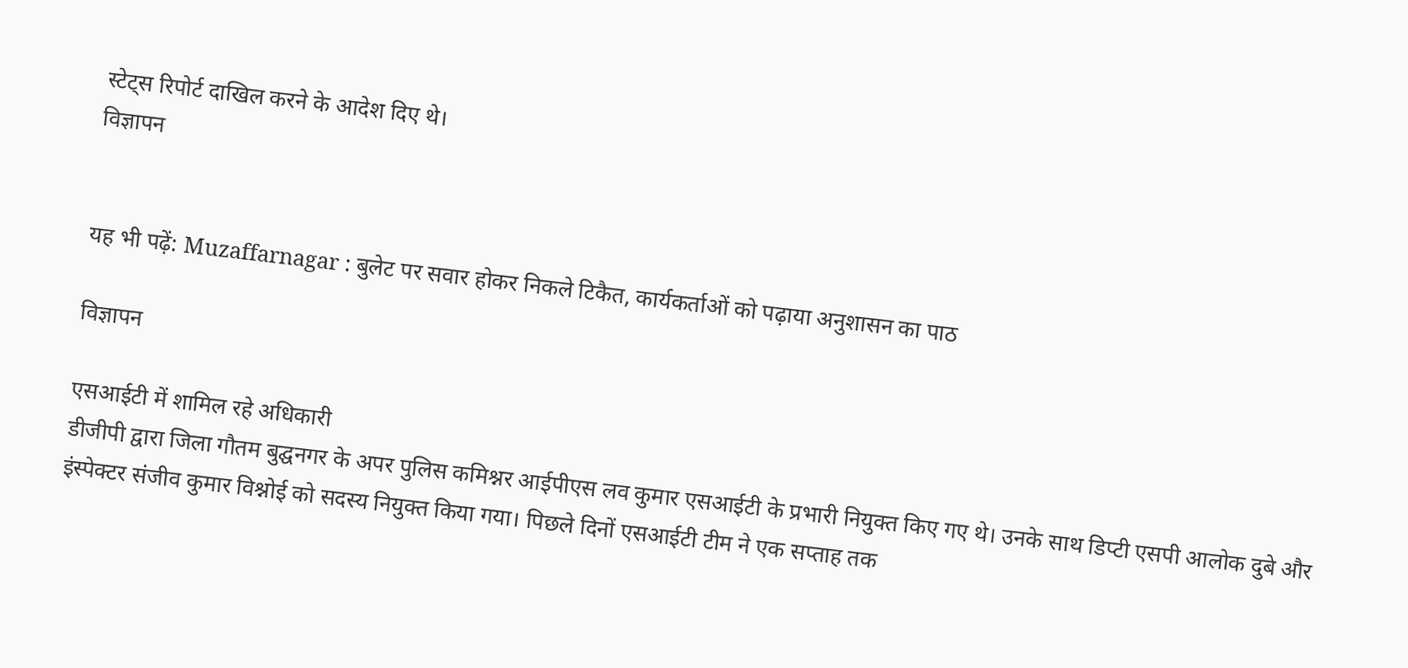स्टेट्स रिपोर्ट दाखिल करने के आदेश दिए थे।
विज्ञापन


यह भी पढ़ें: Muzaffarnagar : बुलेट पर सवार होकर निकले टिकैत, कार्यकर्ताओं को पढ़ाया अनुशासन का पाठ

विज्ञापन

एसआईटी में शामिल रहे अधिकारी
डीजीपी द्वारा जिला गौतम बुद्घनगर के अपर पुलिस कमिश्नर आईपीएस लव कुमार एसआईटी के प्रभारी नियुक्त किए गए थे। उनके साथ डिप्टी एसपी आलोक दुबे और इंस्पेक्टर संजीव कुमार विश्नोई को सदस्य नियुक्त किया गया। पिछले दिनों एसआईटी टीम ने एक सप्ताह तक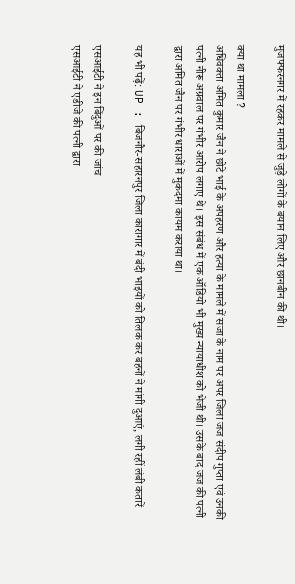मुजफ्फरनगर में रहकर मामले से जुड़े लोगों के बयान लिए और छानबीन की थी।

क्या था मामला ?
अधिवक्ता अमित कुमार जैन ने छोटे भाई के अपहरण और हत्या के मामले में सजा के नाम पर अपर जिला जज संदीप गुप्ता एवं उनकी पत्नी नीरू अग्रवाल पर गंभीर आरोप लगाए थे। इस संबंध में एक ऑडियो भी मुख्य न्यायाधीश को भेजी थी। उसके बाद जज की पत्नी द्वारा अमित जैन पर गंभीर धाराओं में मुकदमा कायम कराया था।

यह भी पढ़ें: UP : बिजनौर-सहारनपुर जिला कारागार में बंदी भाइयों को तिलक कर बहनों ने मांगी दुआएं, लगी रहीं लंबी कतारें

एसआईटी ने इन बिंदुओं पर की जांच
एसआईटी ने एडीजे की पत्नी द्वारा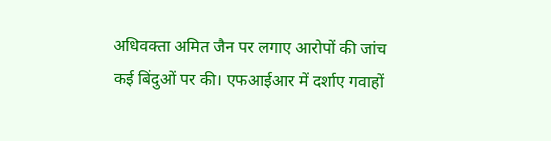अधिवक्ता अमित जैन पर लगाए आरोपों की जांच कई बिंदुओं पर की। एफआईआर में दर्शाए गवाहों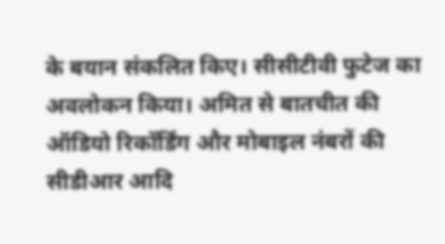के बयान संकलित किए। सीसीटीवी फुटेज का अवलोकन किया। अमित से बातचीत की ऑडियो रिकॉर्डिंग और मोबाइल नंबरों की सीडीआर आदि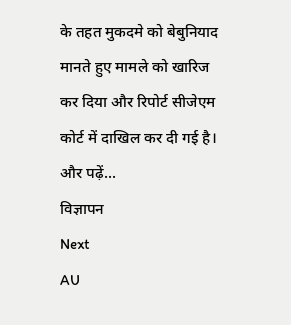के तहत मुकदमे को बेबुनियाद मानते हुए मामले को खारिज कर दिया और रिपोर्ट सीजेएम कोर्ट में दाखिल कर दी गई है।
और पढ़ें...
विज्ञापन
Next
AU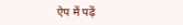ऐप में पढ़ें